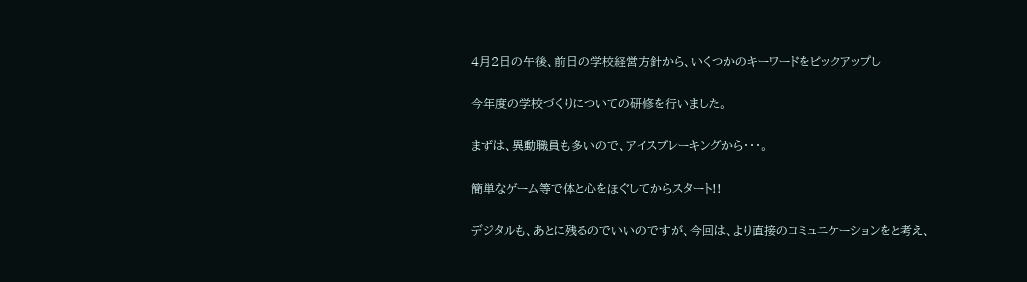4月2日の午後、前日の学校経営方針から、いくつかのキーワードをピックアップし

今年度の学校づくりについての研修を行いました。

まずは、異動職員も多いので、アイスブレーキングから・・・。

簡単なゲーム等で体と心をほぐしてからスタート!!

デジタルも、あとに残るのでいいのですが、今回は、より直接のコミュニケーションをと考え、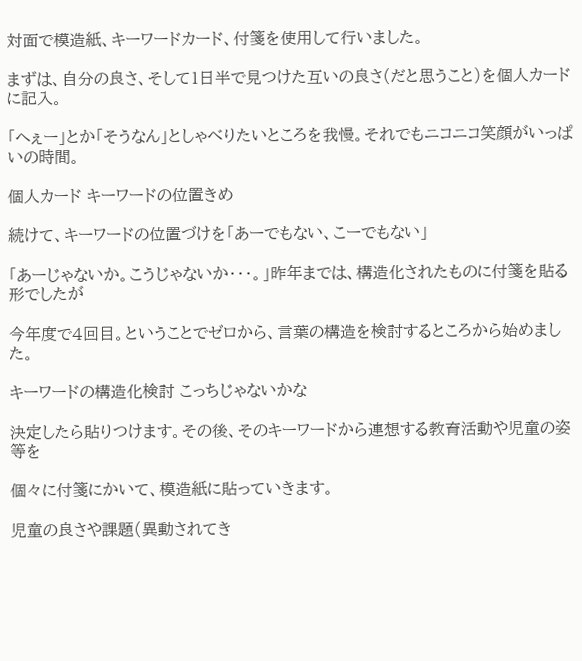対面で模造紙、キーワードカード、付箋を使用して行いました。

まずは、自分の良さ、そして1日半で見つけた互いの良さ(だと思うこと)を個人カードに記入。

「へぇー」とか「そうなん」としゃべりたいところを我慢。それでもニコニコ笑顔がいっぱいの時間。

個人カード キーワードの位置きめ

続けて、キーワードの位置づけを「あーでもない、こーでもない」

「あーじゃないか。こうじゃないか・・・。」昨年までは、構造化されたものに付箋を貼る形でしたが

今年度で4回目。ということでゼロから、言葉の構造を検討するところから始めました。

キーワードの構造化検討 こっちじゃないかな

決定したら貼りつけます。その後、そのキーワードから連想する教育活動や児童の姿等を

個々に付箋にかいて、模造紙に貼っていきます。

児童の良さや課題(異動されてき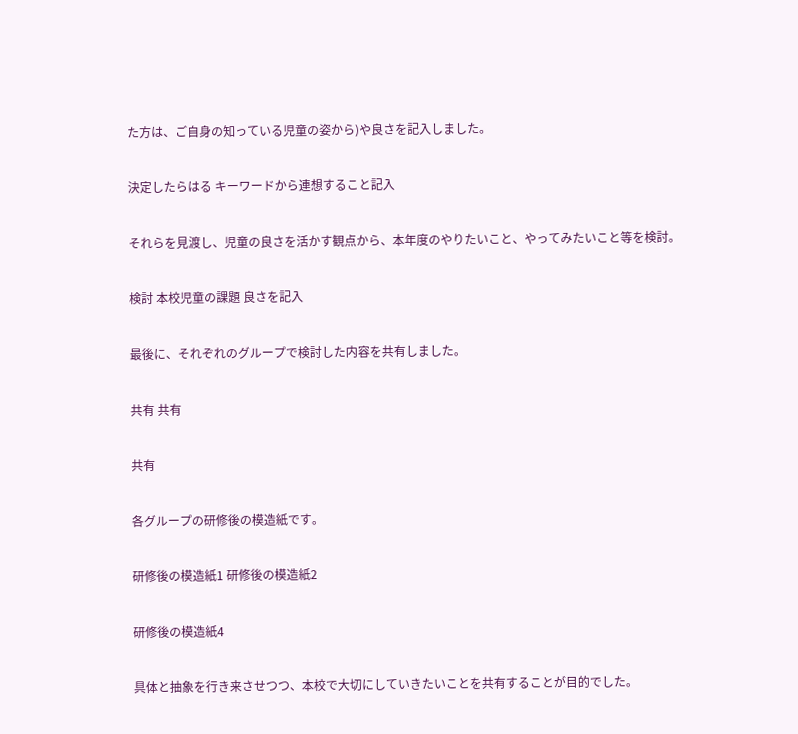た方は、ご自身の知っている児童の姿から)や良さを記入しました。

決定したらはる キーワードから連想すること記入

それらを見渡し、児童の良さを活かす観点から、本年度のやりたいこと、やってみたいこと等を検討。

検討 本校児童の課題 良さを記入

最後に、それぞれのグループで検討した内容を共有しました。

共有 共有

共有

各グループの研修後の模造紙です。

研修後の模造紙1 研修後の模造紙2

研修後の模造紙4

具体と抽象を行き来させつつ、本校で大切にしていきたいことを共有することが目的でした。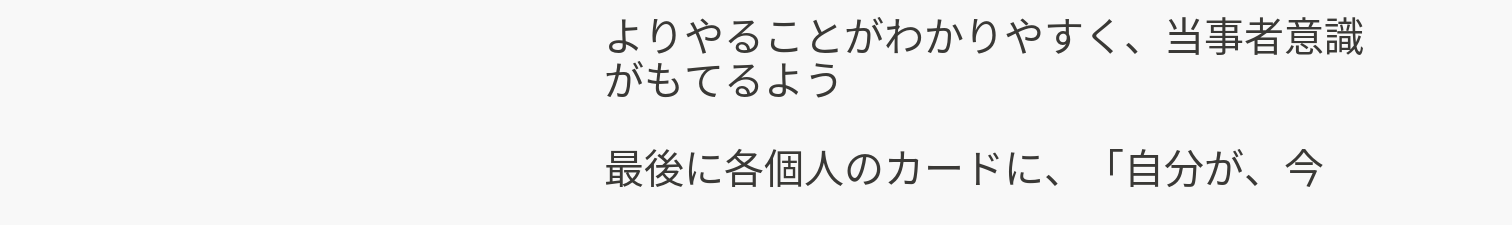よりやることがわかりやすく、当事者意識がもてるよう

最後に各個人のカードに、「自分が、今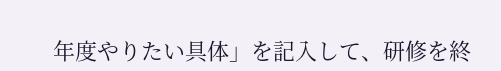年度やりたい具体」を記入して、研修を終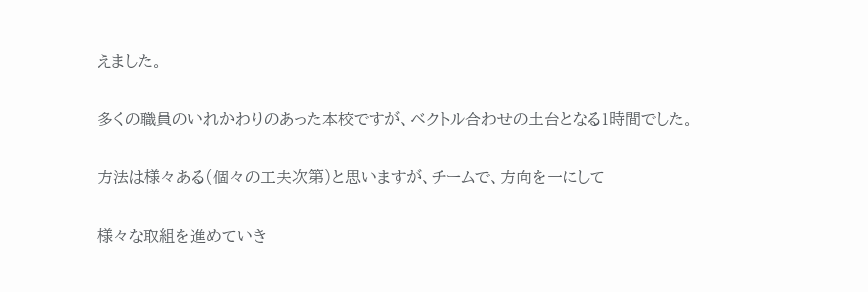えました。

多くの職員のいれかわりのあった本校ですが、ベクトル合わせの土台となる1時間でした。

方法は様々ある(個々の工夫次第)と思いますが、チームで、方向を一にして

様々な取組を進めていき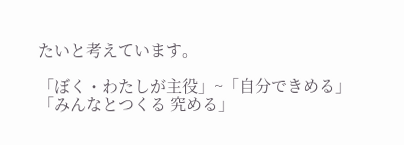たいと考えています。

「ぼく・わたしが主役」~「自分できめる」「みんなとつくる 究める」